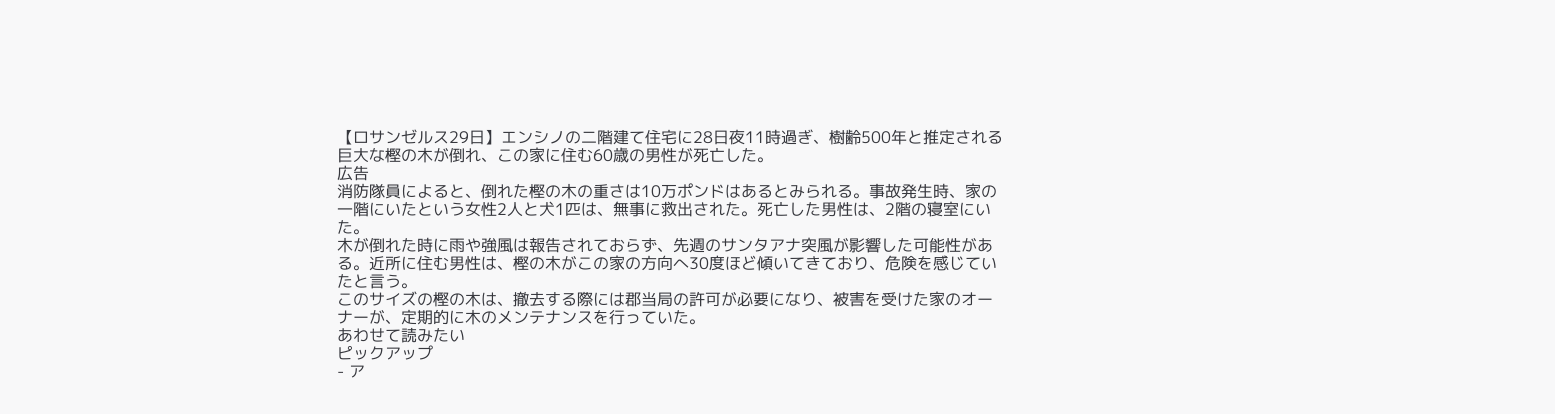【ロサンゼルス29日】エンシノの二階建て住宅に28日夜11時過ぎ、樹齢500年と推定される巨大な樫の木が倒れ、この家に住む60歳の男性が死亡した。
広告
消防隊員によると、倒れた樫の木の重さは10万ポンドはあるとみられる。事故発生時、家の一階にいたという女性2人と犬1匹は、無事に救出された。死亡した男性は、2階の寝室にいた。
木が倒れた時に雨や強風は報告されておらず、先週のサンタアナ突風が影響した可能性がある。近所に住む男性は、樫の木がこの家の方向へ30度ほど傾いてきており、危険を感じていたと言う。
このサイズの樫の木は、撤去する際には郡当局の許可が必要になり、被害を受けた家のオーナーが、定期的に木のメンテナンスを行っていた。
あわせて読みたい
ピックアップ
- ア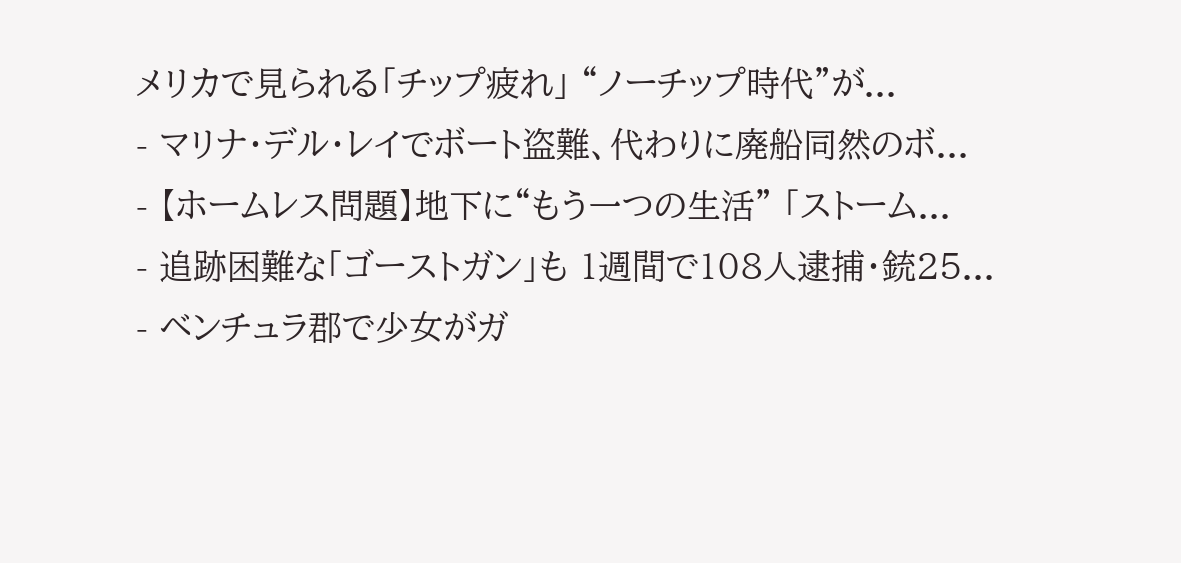メリカで見られる「チップ疲れ」 “ノーチップ時代”が...
- マリナ・デル・レイでボート盗難、代わりに廃船同然のボ...
- 【ホームレス問題】地下に“もう一つの生活” 「ストーム...
- 追跡困難な「ゴーストガン」も 1週間で108人逮捕・銃25...
- ベンチュラ郡で少女がガ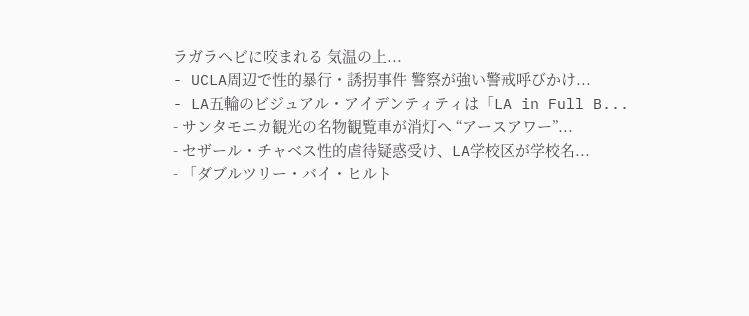ラガラヘビに咬まれる 気温の上...
- UCLA周辺で性的暴行・誘拐事件 警察が強い警戒呼びかけ...
- LA五輪のビジュアル・アイデンティティは「LA in Full B...
- サンタモニカ観光の名物観覧車が消灯へ “アースアワー”...
- セザール・チャベス性的虐待疑惑受け、LA学校区が学校名...
- 「ダブルツリー・バイ・ヒルト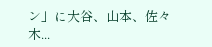ン」に大谷、山本、佐々木...